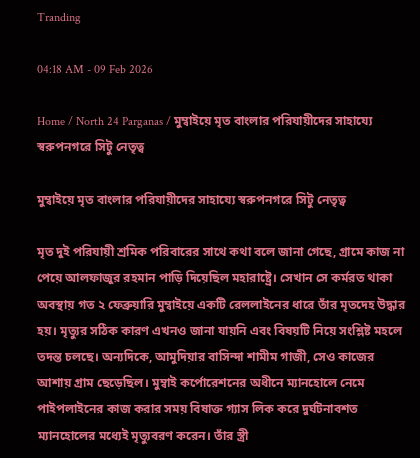Tranding

04:18 AM - 09 Feb 2026

Home / North 24 Parganas / মুম্বাইয়ে মৃত বাংলার পরিযায়ীদের সাহায‍্যে স্বরুপনগরে সিটু নেতৃত্ব

মুম্বাইয়ে মৃত বাংলার পরিযায়ীদের সাহায‍্যে স্বরুপনগরে সিটু নেতৃত্ব

মৃত দুই পরিযায়ী শ্রমিক পরিবারের সাথে কথা বলে জানা গেছে, গ্রামে কাজ না পেয়ে আলফাজুর রহমান পাড়ি দিয়েছিল মহারাষ্ট্রে। সেখান সে কর্মরত থাকা অবস্থায় গত ২ ফেব্রুয়ারি মুম্বাইয়ে একটি রেললাইনের ধারে তাঁর মৃতদেহ উদ্ধার হয়। মৃত্যুর সঠিক কারণ এখনও জানা যায়নি এবং বিষয়টি নিয়ে সংশ্লিষ্ট মহলে তদন্ত চলছে। অন্যদিকে, আমুদিয়ার বাসিন্দা শামীম গাজী, সেও কাজের আশায় গ্রাম ছেড়েছিল। মুম্বাই কর্পোরেশনের অধীনে ম্যানহোলে নেমে পাইপলাইনের কাজ করার সময় বিষাক্ত গ্যাস লিক করে দুর্ঘটনাবশত ম্যানহোলের মধ্যেই মৃত্যুবরণ করেন। তাঁর স্ত্রী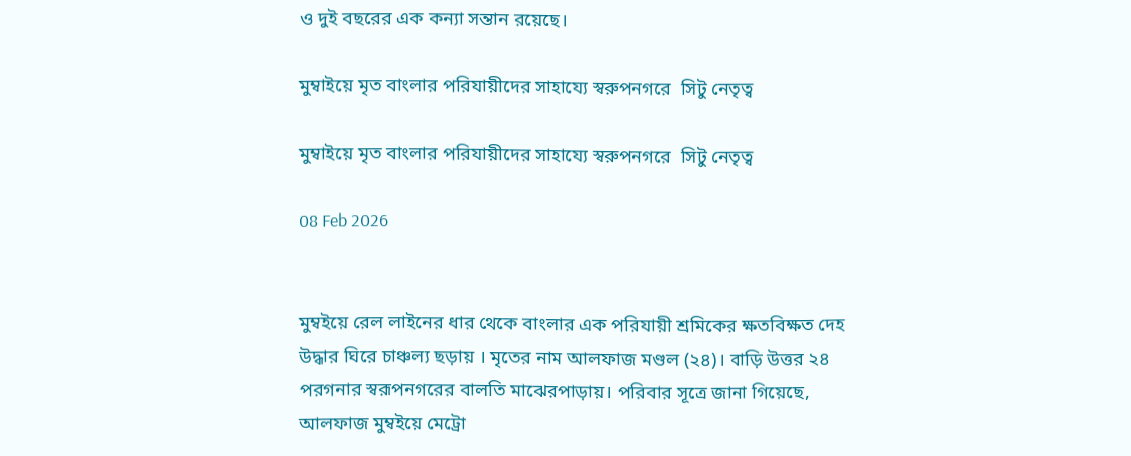ও দুই বছরের এক কন্যা সন্তান রয়েছে।

মুম্বাইয়ে মৃত বাংলার পরিযায়ীদের সাহায‍্যে স্বরুপনগরে  সিটু নেতৃত্ব

মুম্বাইয়ে মৃত বাংলার পরিযায়ীদের সাহায‍্যে স্বরুপনগরে  সিটু নেতৃত্ব

08 Feb 2026


মুম্বইয়ে রেল লাইনের ধার থেকে বাংলার এক পরিযায়ী শ্রমিকের ক্ষতবিক্ষত দেহ উদ্ধার ঘিরে চাঞ্চল্য ছড়ায় । মৃতের নাম আলফাজ মণ্ডল (২৪)। বাড়ি উত্তর ২৪ পরগনার স্বরূপনগরের বালতি মাঝেরপাড়ায়। পরিবার সূত্রে জানা গিয়েছে, আলফাজ মুম্বইয়ে মেট্রো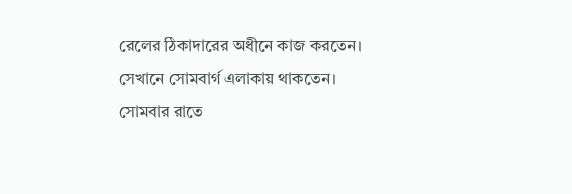রেলের ঠিকাদারের অধীনে কাজ করতেন। সেখানে সোমবার্গ এলাকায় থাকতেন। সোমবার রাতে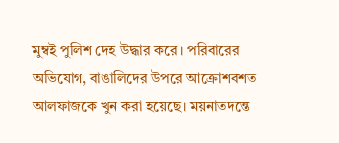মুম্বই পুলিশ দেহ উদ্ধার করে। পরিবারের অভিযোগ, বাঙালিদের উপরে আক্রোশবশত আলফাজকে খুন করা হয়েছে। ময়নাতদন্তে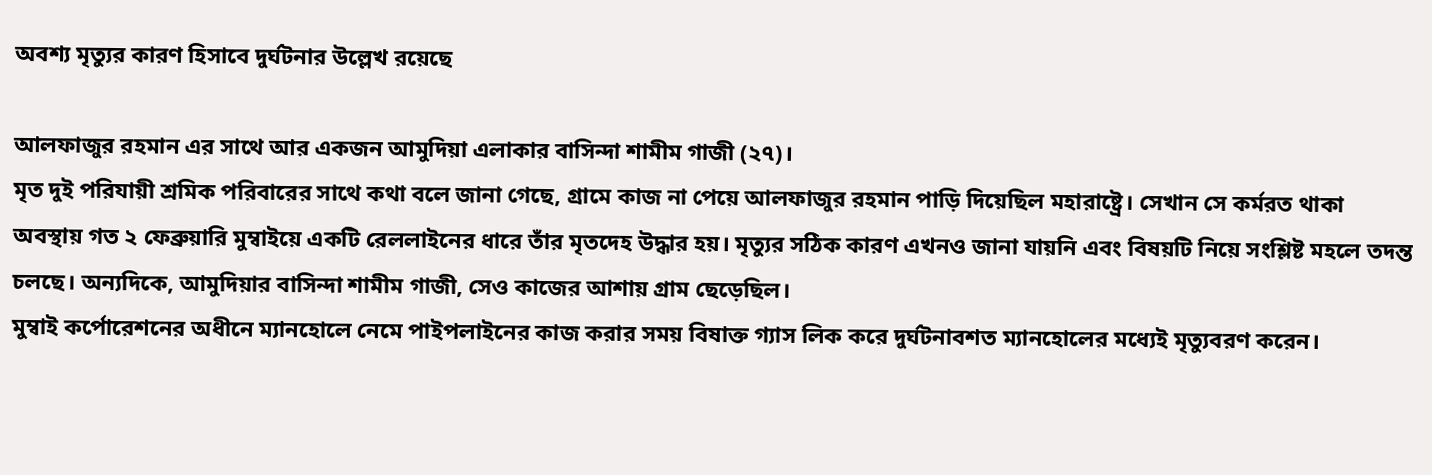অবশ্য মৃত্যুর কারণ হিসাবে দুর্ঘটনার উল্লেখ রয়েছে

আলফাজুর রহমান এর সাথে আর একজন আমুদিয়া এলাকার বাসিন্দা শামীম গাজী (২৭)।
মৃত দুই পরিযায়ী শ্রমিক পরিবারের সাথে কথা বলে জানা গেছে, গ্রামে কাজ না পেয়ে আলফাজুর রহমান পাড়ি দিয়েছিল মহারাষ্ট্রে। সেখান সে কর্মরত থাকা অবস্থায় গত ২ ফেব্রুয়ারি মুম্বাইয়ে একটি রেললাইনের ধারে তাঁর মৃতদেহ উদ্ধার হয়। মৃত্যুর সঠিক কারণ এখনও জানা যায়নি এবং বিষয়টি নিয়ে সংশ্লিষ্ট মহলে তদন্ত চলছে। অন্যদিকে, আমুদিয়ার বাসিন্দা শামীম গাজী, সেও কাজের আশায় গ্রাম ছেড়েছিল।
মুম্বাই কর্পোরেশনের অধীনে ম্যানহোলে নেমে পাইপলাইনের কাজ করার সময় বিষাক্ত গ্যাস লিক করে দুর্ঘটনাবশত ম্যানহোলের মধ্যেই মৃত্যুবরণ করেন।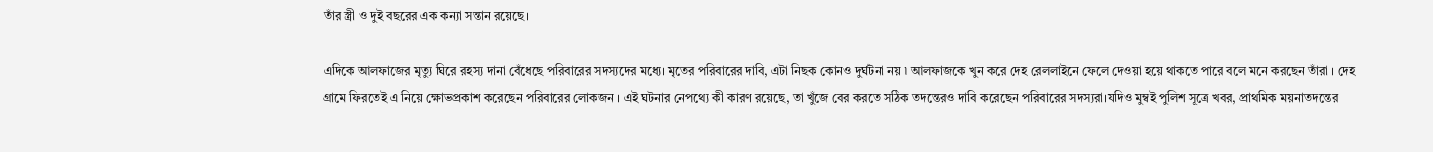তাঁর স্ত্রী ও দুই বছরের এক কন্যা সন্তান রয়েছে।

এদিকে আলফাজের মৃত্যু ঘিরে রহস্য দানা বেঁধেছে পরিবারের সদস্যদের মধ্যে। মৃতের পরিবারের দাবি, এটা নিছক কোনও দুর্ঘটনা নয় ৷ আলফাজকে খুন করে দেহ রেললাইনে ফেলে দেওয়া হয়ে থাকতে পারে বলে মনে করছেন তাঁরা । দেহ গ্রামে ফিরতেই এ নিয়ে ক্ষোভপ্রকাশ করেছেন পরিবারের লোকজন । এই ঘটনার নেপথ্যে কী কারণ রয়েছে, তা খুঁজে বের করতে সঠিক তদন্তেরও দাবি করেছেন পরিবারের সদস্যরা।যদিও মুম্বই পুলিশ সূত্রে খবর, প্রাথমিক ময়নাতদন্তের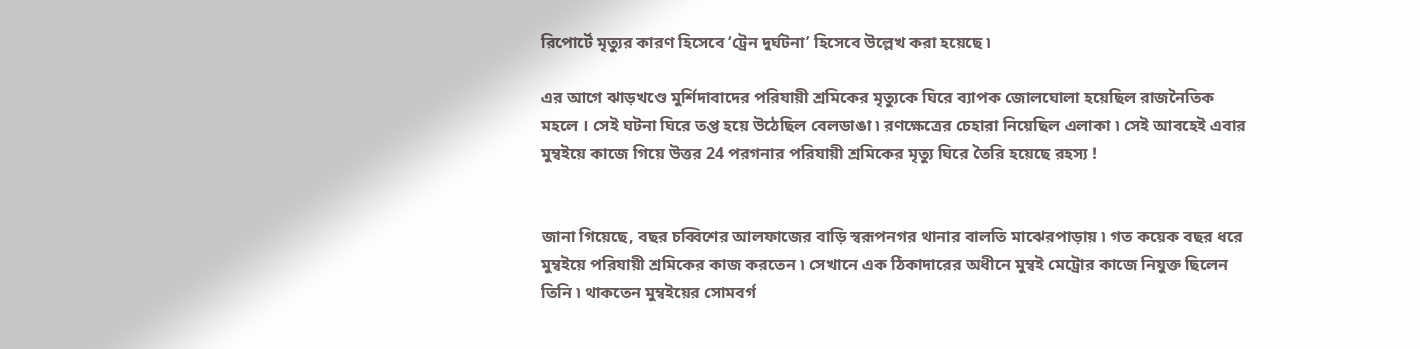রিপোর্টে মৃত্যুর কারণ হিসেবে ‘ট্রেন দুর্ঘটনা’ হিসেবে উল্লেখ করা হয়েছে ৷

এর আগে ঝাড়খণ্ডে মুর্শিদাবাদের পরিযায়ী শ্রমিকের মৃত্যুকে ঘিরে ব্যাপক জোলঘোলা হয়েছিল রাজনৈতিক মহলে । সেই ঘটনা ঘিরে তপ্ত হয়ে উঠেছিল বেলডাঙা ৷ রণক্ষেত্রের চেহারা নিয়েছিল এলাকা ৷ সেই আবহেই এবার মুম্বইয়ে কাজে গিয়ে উত্তর 24 পরগনার পরিযায়ী শ্রমিকের মৃত্যু ঘিরে তৈরি হয়েছে রহস্য !


জানা গিয়েছে, বছর চব্বিশের আলফাজের বাড়ি স্বরূপনগর থানার বালতি মাঝেরপাড়ায় ৷ গত কয়েক বছর ধরে মুম্বইয়ে পরিযায়ী শ্রমিকের কাজ করতেন ৷ সেখানে এক ঠিকাদারের অধীনে মুম্বই মেট্রোর কাজে নিযুক্ত ছিলেন তিনি ৷ থাকতেন মুম্বইয়ের সোমবর্গ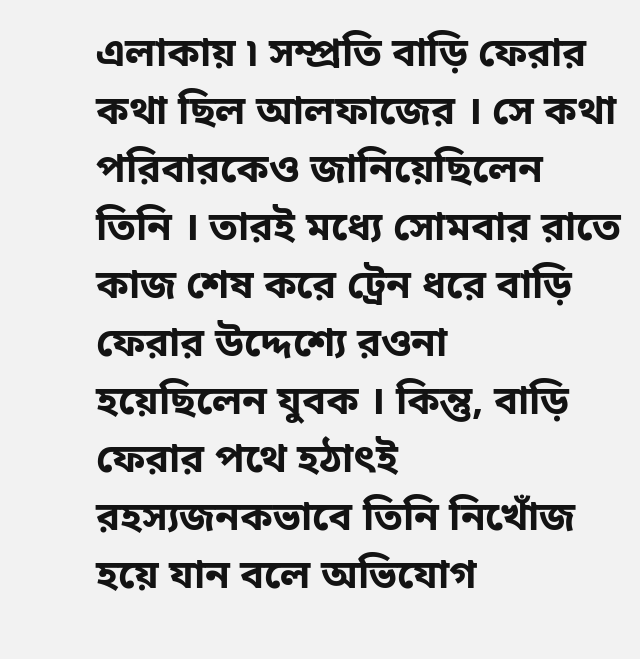এলাকায় ৷ সম্প্রতি বাড়ি ফেরার কথা ছিল আলফাজের । সে কথা পরিবারকেও জানিয়েছিলেন তিনি । তারই মধ্যে সোমবার রাতে কাজ শেষ করে ট্রেন ধরে বাড়ি ফেরার উদ্দেশ্যে রওনা হয়েছিলেন যুবক । কিন্তু, বাড়ি ফেরার পথে হঠাৎই রহস্যজনকভাবে তিনি নিখোঁজ হয়ে যান বলে অভিযোগ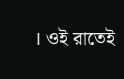। ওই রাতেই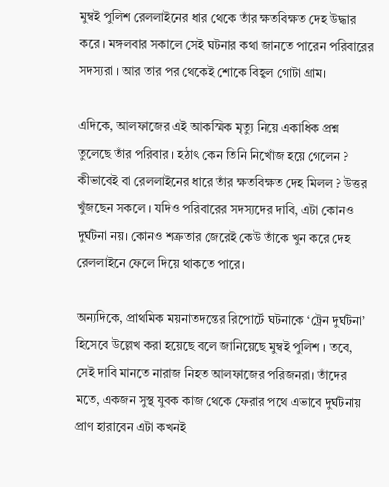মুম্বই পুলিশ রেললাইনের ধার থেকে তাঁর ক্ষতবিক্ষত দেহ উদ্ধার করে । মঙ্গলবার সকালে সেই ঘটনার কথা জানতে পারেন পরিবারের সদস্যরা । আর তার পর থেকেই শোকে বিহ্বল গোটা গ্রাম।

এদিকে, আলফাজের এই আকস্মিক মৃত্যু নিয়ে একাধিক প্রশ্ন তুলেছে তাঁর পরিবার । হঠাৎ কেন তিনি নিখোঁজ হয়ে গেলেন ? কীভাবেই বা রেললাইনের ধারে তাঁর ক্ষতবিক্ষত দেহ মিলল ? উত্তর খুঁজছেন সকলে । যদিও পরিবারের সদস্যদের দাবি, এটা কোনও দুর্ঘটনা নয়। কোনও শত্রুতার জেরেই কেউ তাঁকে খুন করে দেহ রেললাইনে ফেলে দিয়ে থাকতে পারে।

অন‍্যদিকে, প্রাথমিক ময়নাতদন্তের রিপোর্টে ঘটনাকে ‘ট্রেন দুর্ঘটনা’ হিসেবে উল্লেখ করা হয়েছে বলে জানিয়েছে মুম্বই পুলিশ । তবে, সেই দাবি মানতে নারাজ নিহত আলফাজের পরিজনরা। তাঁদের মতে, একজন সুস্থ যুবক কাজ থেকে ফেরার পথে এভাবে দুর্ঘটনায় প্রাণ হারাবেন এটা কখনই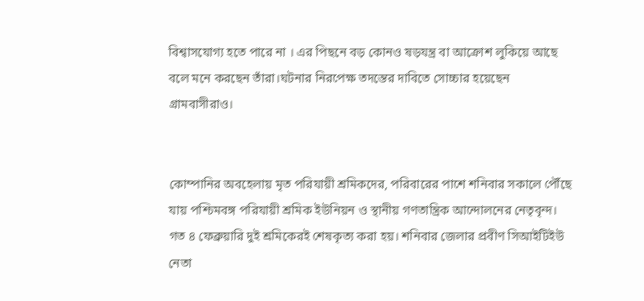বিশ্বাসযোগ্য হতে পারে না । এর পিছনে বড় কোনও ষড়যন্ত্র বা আক্রোশ লুকিয়ে আছে বলে মনে করছেন তাঁরা।ঘটনার নিরপেক্ষ তদন্তের দাবিতে সোচ্চার হয়েছেন গ্রামবাসীরাও।


কোম্পানির অবহেলায় মৃত পরিযায়ী শ্রমিকদের, পরিবারের পাশে শনিবার সকালে পৌঁছে যায় পশ্চিমবঙ্গ পরিযায়ী শ্রমিক ইউনিয়ন ও স্থানীয় গণতান্ত্রিক আন্দোলনের নেতৃবৃন্দ।
গত ৪ ফেব্রুয়ারি দুই শ্রমিকেরই শেষকৃত্য করা হয়। শনিবার জেলার প্রবীণ সিআইটিইউ নেতা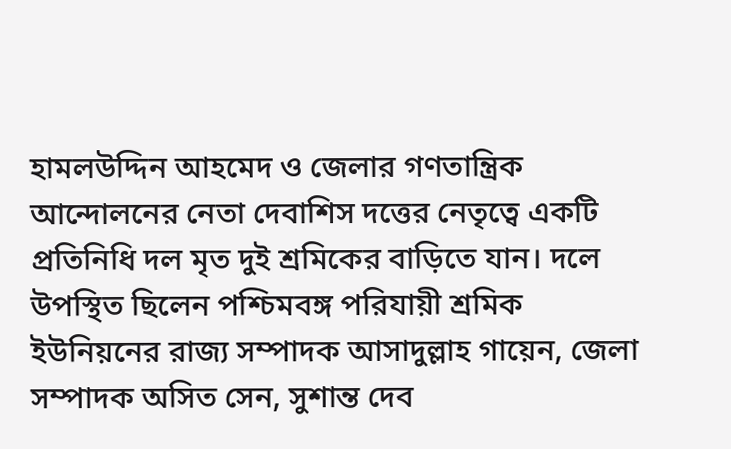হামলউদ্দিন আহমেদ ও জেলার গণতান্ত্রিক আন্দোলনের নেতা দেবাশিস দত্তের নেতৃত্বে একটি প্রতিনিধি দল মৃত দুই শ্রমিকের বাড়িতে যান। দলে উপস্থিত ছিলেন পশ্চিমবঙ্গ পরিযায়ী শ্রমিক ইউনিয়নের রাজ্য সম্পাদক আসাদুল্লাহ গায়েন, জেলা সম্পাদক অসিত সেন, সুশান্ত দেব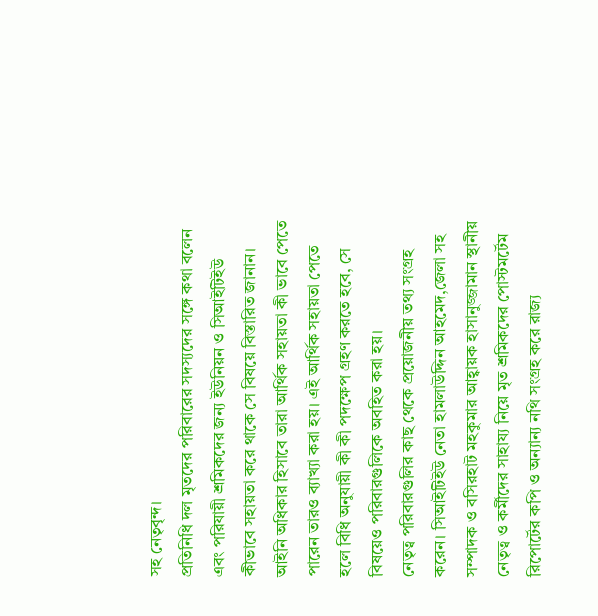সহ নেতৃবৃন্দ।
প্রতিনিধি দল মৃতদের পরিবারের সদস্যদের সঙ্গে কথা বলেন এবং পরিযায়ী শ্রমিকদের জন্য ইউনিয়ন ও সিআইটিইউ কীভাবে সহায়তা করে থাকে সে বিষয়ে বিস্তারিত জানান। আইনি অধিকার হিসাবে তারা আর্থিক সহায়তা কী ভাবে পেতে পারেন তারও ব্যাখ্যা করা হয়। এই আর্থিক সহায়তা পেতে হলে বিধি অনুযায়ী কী কী পদক্ষেপ গ্রহণ করতে হবে, সে বিষয়েও পরিবারগুলিকে অবহিত করা হয়।
নেতৃত্ব পরিবারগুলির কাছ থেকে প্রয়োজনীয় তথ্য সংগ্রহ করেন। সিআইটিইউ নেতা হামলাউদ্দিন আহমেদ,জেলা সহ সম্পাদক ও বসিরহাট মহকুমার আহ্বায়ক হাসানুজ্জামান স্থানীয় নেতৃত্ব ও কর্মীদের সাহায্য নিয়ে মৃত শ্রমিকদের পোস্টমর্টেম রিপোর্টের কপি ও অন্যান্য নথি সংগ্রহ করে রাজ্য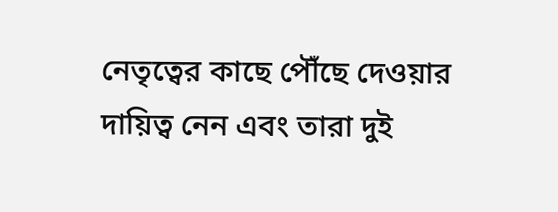নেতৃত্বের কাছে পৌঁছে দেওয়ার দায়িত্ব নেন এবং তারা দুই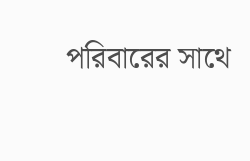পরিবারের সাথে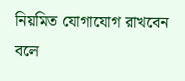নিয়মিত যোগাযোগ রাখবেন বলে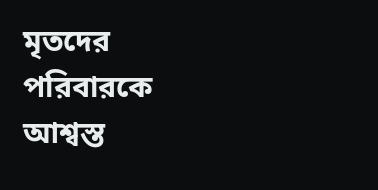মৃতদের পরিবারকে আশ্বস্ত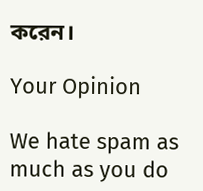করেন।

Your Opinion

We hate spam as much as you do